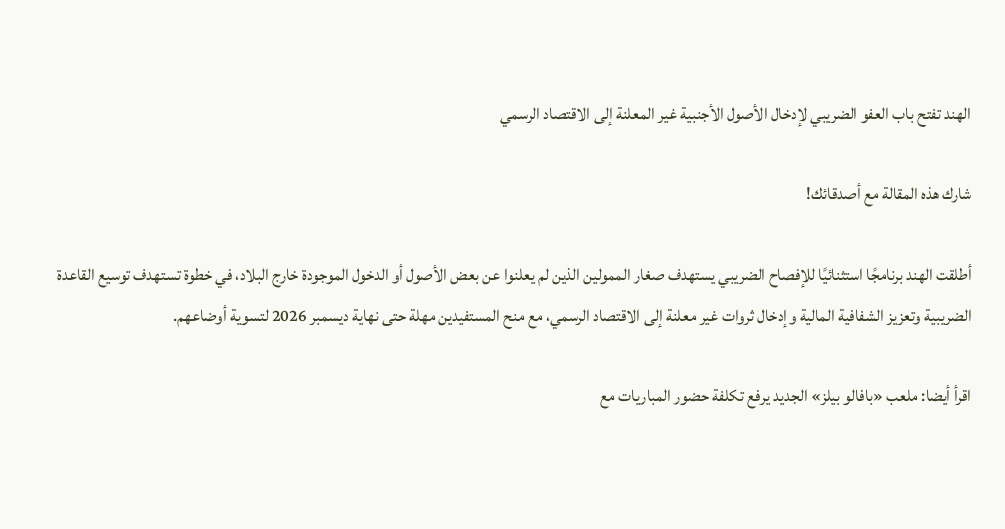الهند تفتح باب العفو الضريبي لإدخال الأصول الأجنبية غير المعلنة إلى الاقتصاد الرسمي

شارك هذه المقالة مع أصدقائك!

أطلقت الهند برنامجًا استثنائيًا للإفصاح الضريبي يستهدف صغار الممولين الذين لم يعلنوا عن بعض الأصول أو الدخول الموجودة خارج البلاد، في خطوة تستهدف توسيع القاعدة الضريبية وتعزيز الشفافية المالية وإدخال ثروات غير معلنة إلى الاقتصاد الرسمي، مع منح المستفيدين مهلة حتى نهاية ديسمبر 2026 لتسوية أوضاعهم.

اقرأ أيضا: ملعب «بافالو بيلز» الجديد يرفع تكلفة حضور المباريات مع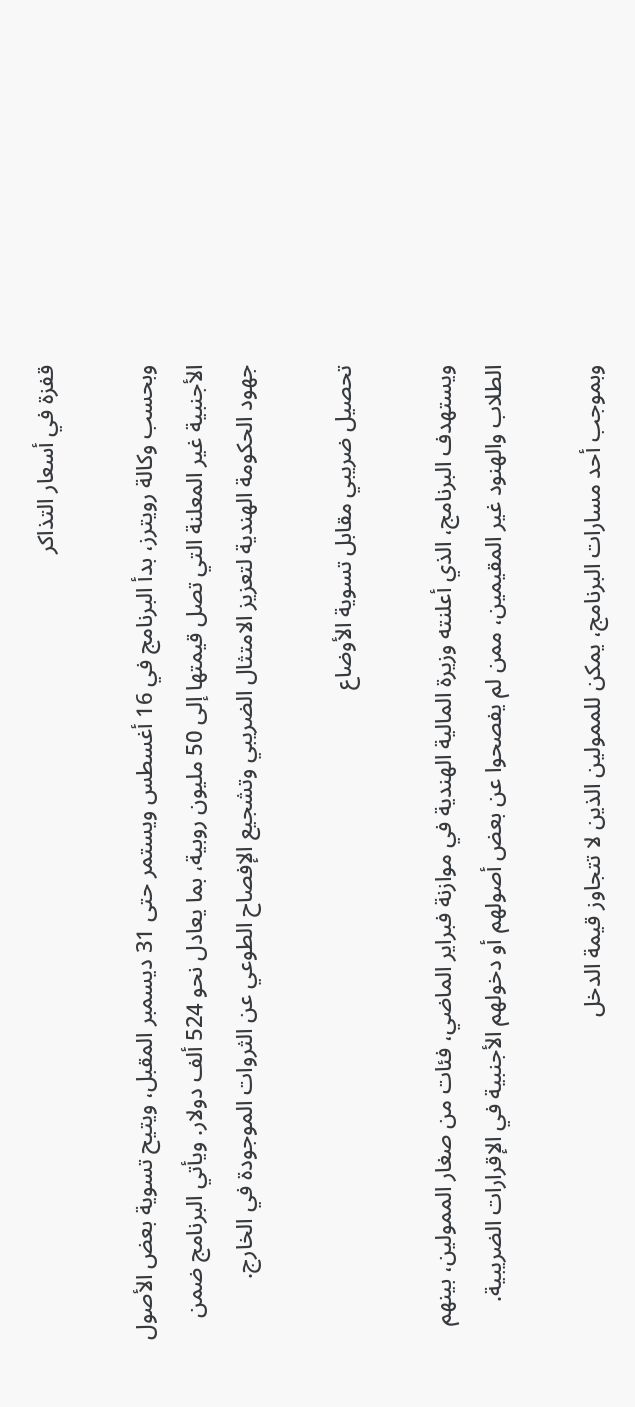قفزة في أسعار التذاكر

وبحسب وكالة رويترز، بدأ البرنامج في 16 أغسطس ويستمر حتى 31 ديسمبر المقبل، ويتيح تسوية بعض الأصول الأجنبية غير المعلنة التي تصل قيمتها إلى 50 مليون روبية، بما يعادل نحو 524 ألف دولار. ويأتي البرنامج ضمن جهود الحكومة الهندية لتعزيز الامتثال الضريبي وتشجيع الإفصاح الطوعي عن الثروات الموجودة في الخارج.

تحصيل ضريبي مقابل تسوية الأوضاع

ويستهدف البرنامج، الذي أعلنته وزيرة المالية الهندية في موازنة فبراير الماضي، فئات من صغار الممولين، بينهم الطلاب والهنود غير المقيمين، ممن لم يفصحوا عن بعض أصولهم أو دخولهم الأجنبية في الإقرارات الضريبية.

وبموجب أحد مسارات البرنامج، يمكن للممولين الذين لا تتجاوز قيمة الدخل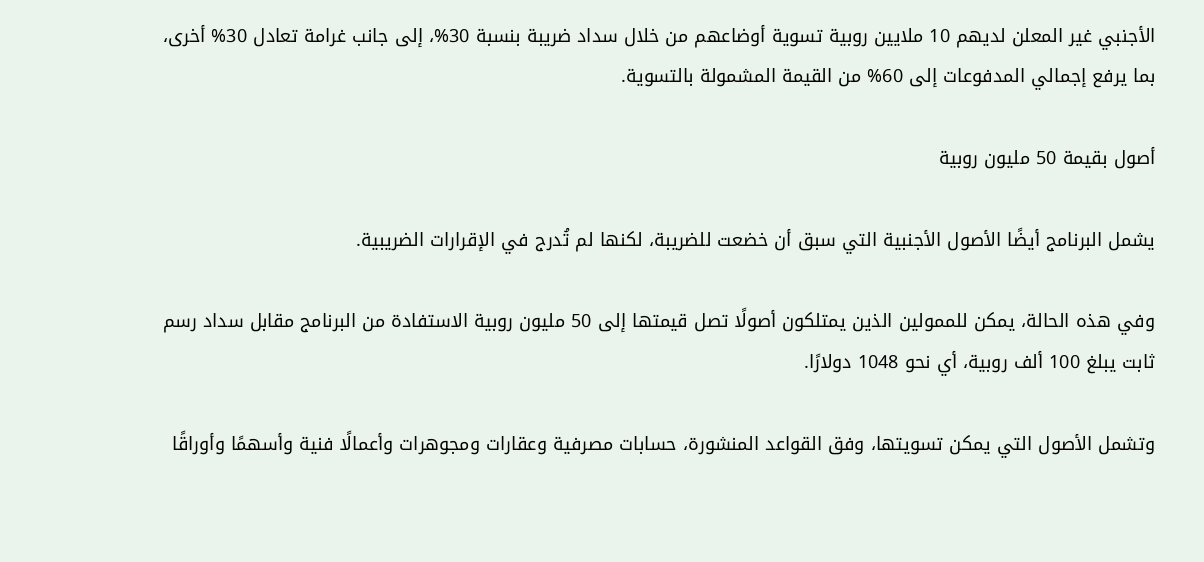الأجنبي غير المعلن لديهم 10 ملايين روبية تسوية أوضاعهم من خلال سداد ضريبة بنسبة 30%، إلى جانب غرامة تعادل 30% أخرى، بما يرفع إجمالي المدفوعات إلى 60% من القيمة المشمولة بالتسوية.

أصول بقيمة 50 مليون روبية

يشمل البرنامج أيضًا الأصول الأجنبية التي سبق أن خضعت للضريبة، لكنها لم تُدرج في الإقرارات الضريبية.

وفي هذه الحالة، يمكن للممولين الذين يمتلكون أصولًا تصل قيمتها إلى 50 مليون روبية الاستفادة من البرنامج مقابل سداد رسم ثابت يبلغ 100 ألف روبية، أي نحو 1048 دولارًا.

وتشمل الأصول التي يمكن تسويتها، وفق القواعد المنشورة، حسابات مصرفية وعقارات ومجوهرات وأعمالًا فنية وأسهمًا وأوراقًا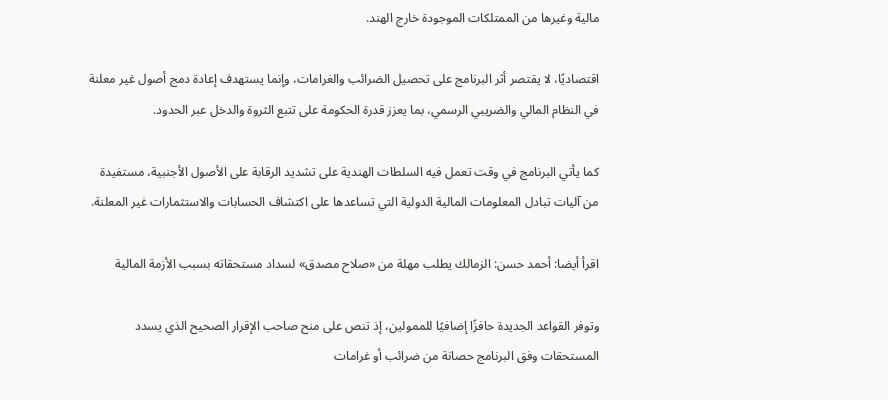مالية وغيرها من الممتلكات الموجودة خارج الهند.

اقتصاديًا، لا يقتصر أثر البرنامج على تحصيل الضرائب والغرامات، وإنما يستهدف إعادة دمج أصول غير معلنة في النظام المالي والضريبي الرسمي، بما يعزز قدرة الحكومة على تتبع الثروة والدخل عبر الحدود.

كما يأتي البرنامج في وقت تعمل فيه السلطات الهندية على تشديد الرقابة على الأصول الأجنبية، مستفيدة من آليات تبادل المعلومات المالية الدولية التي تساعدها على اكتشاف الحسابات والاستثمارات غير المعلنة.

اقرأ أيضا: أحمد حسن: الزمالك يطلب مهلة من «صلاح مصدق» لسداد مستحقاته بسبب الأزمة المالية

وتوفر القواعد الجديدة حافزًا إضافيًا للممولين، إذ تنص على منح صاحب الإقرار الصحيح الذي يسدد المستحقات وفق البرنامج حصانة من ضرائب أو غرامات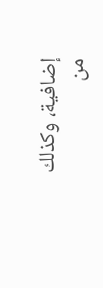إضافية، وكذلك من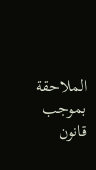الملاحقة بموجب قانون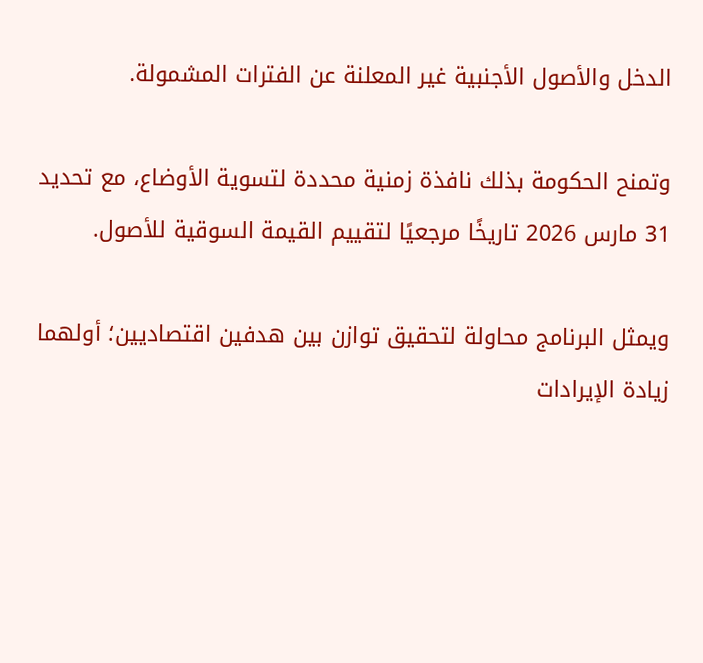الدخل والأصول الأجنبية غير المعلنة عن الفترات المشمولة.

وتمنح الحكومة بذلك نافذة زمنية محددة لتسوية الأوضاع، مع تحديد 31 مارس 2026 تاريخًا مرجعيًا لتقييم القيمة السوقية للأصول.

ويمثل البرنامج محاولة لتحقيق توازن بين هدفين اقتصاديين؛ أولهما زيادة الإيرادات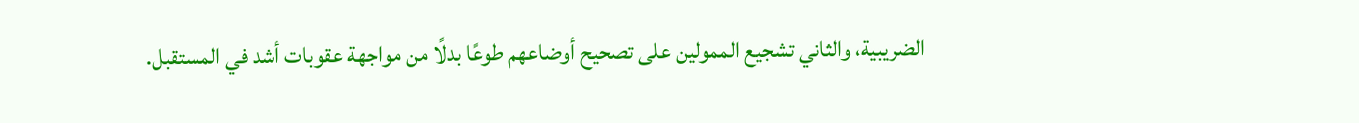الضريبية، والثاني تشجيع الممولين على تصحيح أوضاعهم طوعًا بدلًا من مواجهة عقوبات أشد في المستقبل.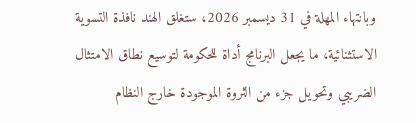وبانتهاء المهلة في 31 ديسمبر 2026، ستغلق الهند نافذة التسوية الاستثنائية، ما يجعل البرنامج أداة للحكومة لتوسيع نطاق الامتثال الضريبي وتحويل جزء من الثروة الموجودة خارج النظام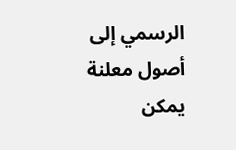الرسمي إلى أصول معلنة يمكن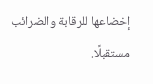إخضاعها للرقابة والضرائب مستقبلًا.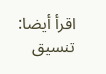اقرأ أيضا: تنسيق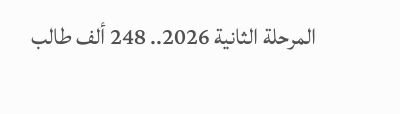المرحلة الثانية 2026.. 248 ألف طالب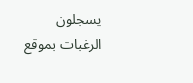يسجلون الرغبات بموقع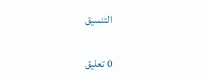التنسيق

0 تعليق